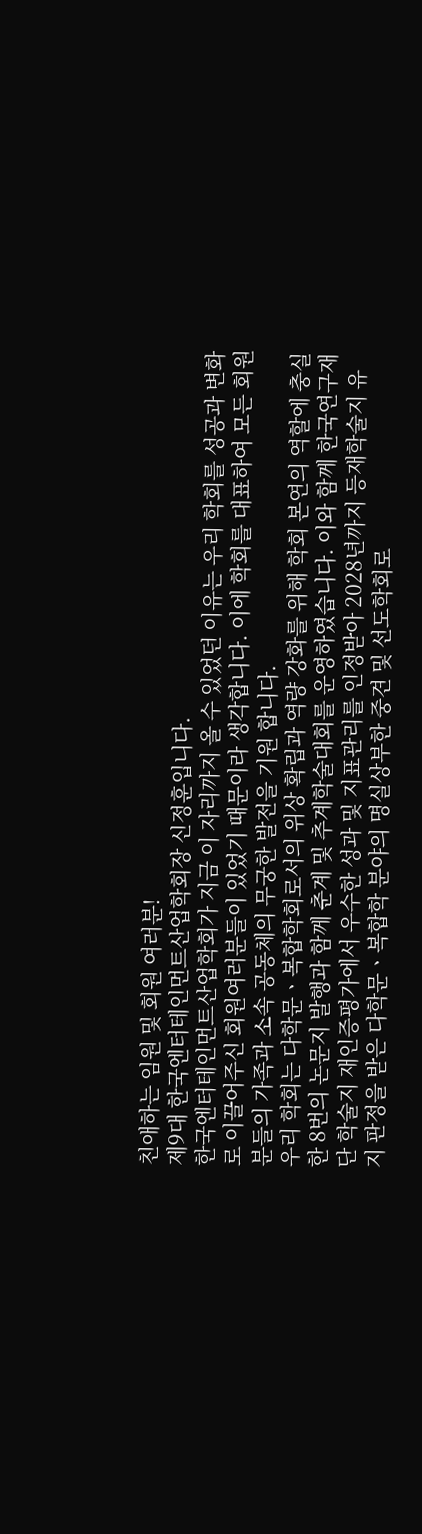친애하는 임원 및 회원 여러분!
제9대 한국엔터테인먼트산업학회장 신정훈입니다.
한국엔터테인먼트산업학회가 지금 이 자리까지 올 수 있었던 이유는 우리 학회를 성공과 변화로 이끌어주신 회원여러분들이 있었기 때문이라 생각합니다. 이에 학회를 대표하여 모든 회원분들의 가족과 소속 공동체의 무궁한 발전을 기원 합니다.
우리 학회는 다학문ㆍ복합학회로서의 위상 확립과 역량 강화를 위해 학회 본연의 역할에 충실한 8번의 논문지 발행과 함께 춘계 및 추계학술대회를 운영하였습니다. 이와 함께 한국연구재단 학술지 재인증평가에서 우수한 성과 및 지표관리를 인정받아 2028년까지 등재학술지 유지 판정을 받은 다학문ㆍ복합학 분야의 명실상부한 중견 및 선도학회로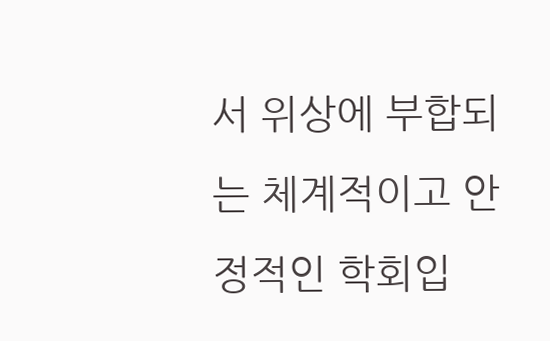서 위상에 부합되는 체계적이고 안정적인 학회입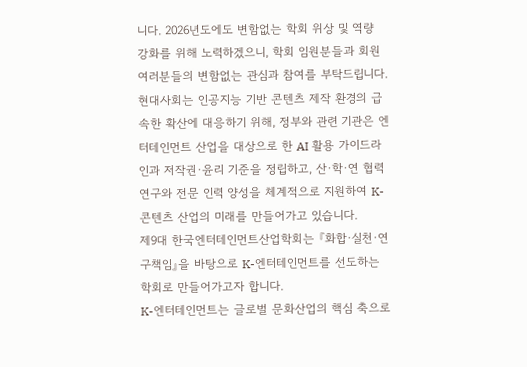니다. 2026년도에도 변함없는 학회 위상 및 역량 강화를 위해 노력하겠으니, 학회 임원분들과 회원 여러분들의 변함없는 관심과 참여를 부탁드립니다.
현대사회는 인공지능 기반 콘텐츠 제작 환경의 급속한 확산에 대응하기 위해, 정부와 관련 기관은 엔터테인먼트 산업을 대상으로 한 AI 활용 가이드라인과 저작권·윤리 기준을 정립하고, 산·학·연 협력 연구와 전문 인력 양성을 체계적으로 지원하여 K-콘텐츠 산업의 미래를 만들어가고 있습니다.
제9대 한국엔터테인먼트산업학회는 『화합·실천·연구책임』을 바탕으로 K-엔터테인먼트를 선도하는 학회로 만들어가고자 합니다.
K-엔터테인먼트는 글로벌 문화산업의 핵심 축으로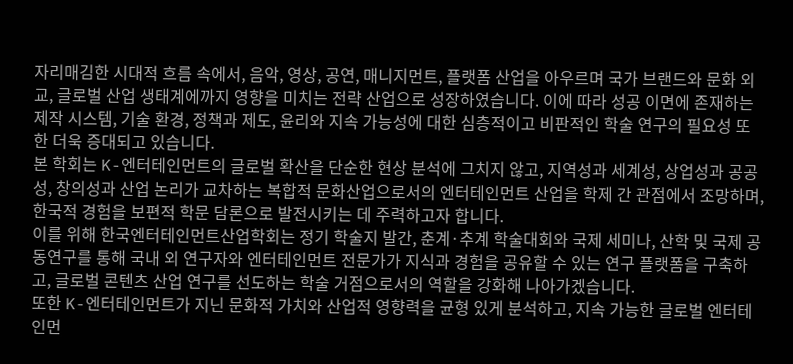자리매김한 시대적 흐름 속에서, 음악, 영상, 공연, 매니지먼트, 플랫폼 산업을 아우르며 국가 브랜드와 문화 외교, 글로벌 산업 생태계에까지 영향을 미치는 전략 산업으로 성장하였습니다. 이에 따라 성공 이면에 존재하는 제작 시스템, 기술 환경, 정책과 제도, 윤리와 지속 가능성에 대한 심층적이고 비판적인 학술 연구의 필요성 또한 더욱 증대되고 있습니다.
본 학회는 K-엔터테인먼트의 글로벌 확산을 단순한 현상 분석에 그치지 않고, 지역성과 세계성, 상업성과 공공성, 창의성과 산업 논리가 교차하는 복합적 문화산업으로서의 엔터테인먼트 산업을 학제 간 관점에서 조망하며, 한국적 경험을 보편적 학문 담론으로 발전시키는 데 주력하고자 합니다.
이를 위해 한국엔터테인먼트산업학회는 정기 학술지 발간, 춘계·추계 학술대회와 국제 세미나, 산학 및 국제 공동연구를 통해 국내 외 연구자와 엔터테인먼트 전문가가 지식과 경험을 공유할 수 있는 연구 플랫폼을 구축하고, 글로벌 콘텐츠 산업 연구를 선도하는 학술 거점으로서의 역할을 강화해 나아가겠습니다.
또한 K-엔터테인먼트가 지닌 문화적 가치와 산업적 영향력을 균형 있게 분석하고, 지속 가능한 글로벌 엔터테인먼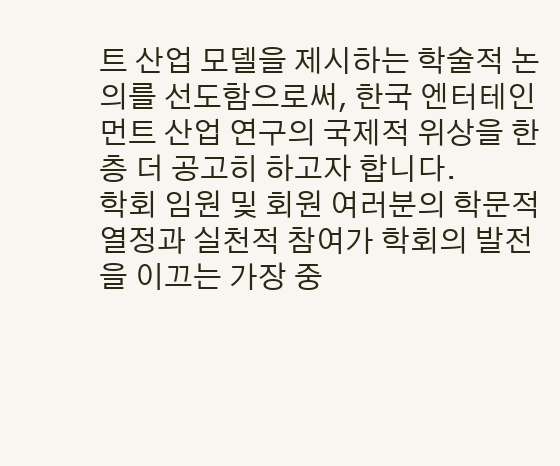트 산업 모델을 제시하는 학술적 논의를 선도함으로써, 한국 엔터테인먼트 산업 연구의 국제적 위상을 한층 더 공고히 하고자 합니다.
학회 임원 및 회원 여러분의 학문적 열정과 실천적 참여가 학회의 발전을 이끄는 가장 중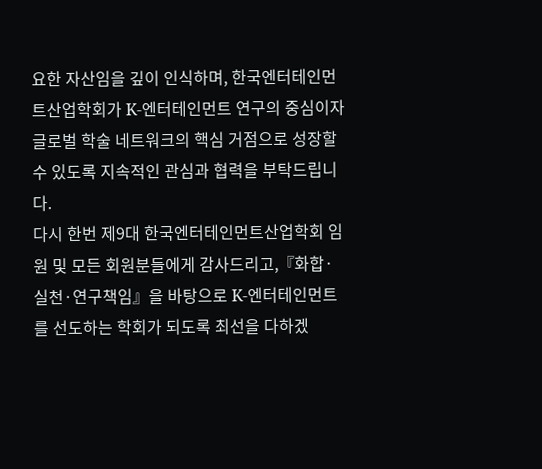요한 자산임을 깊이 인식하며, 한국엔터테인먼트산업학회가 K-엔터테인먼트 연구의 중심이자 글로벌 학술 네트워크의 핵심 거점으로 성장할 수 있도록 지속적인 관심과 협력을 부탁드립니다.
다시 한번 제9대 한국엔터테인먼트산업학회 임원 및 모든 회원분들에게 감사드리고,『화합·실천·연구책임』을 바탕으로 K-엔터테인먼트를 선도하는 학회가 되도록 최선을 다하겠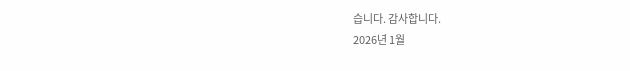습니다. 감사합니다.
2026년 1월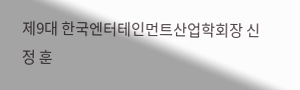제9대 한국엔터테인먼트산업학회장 신 정 훈